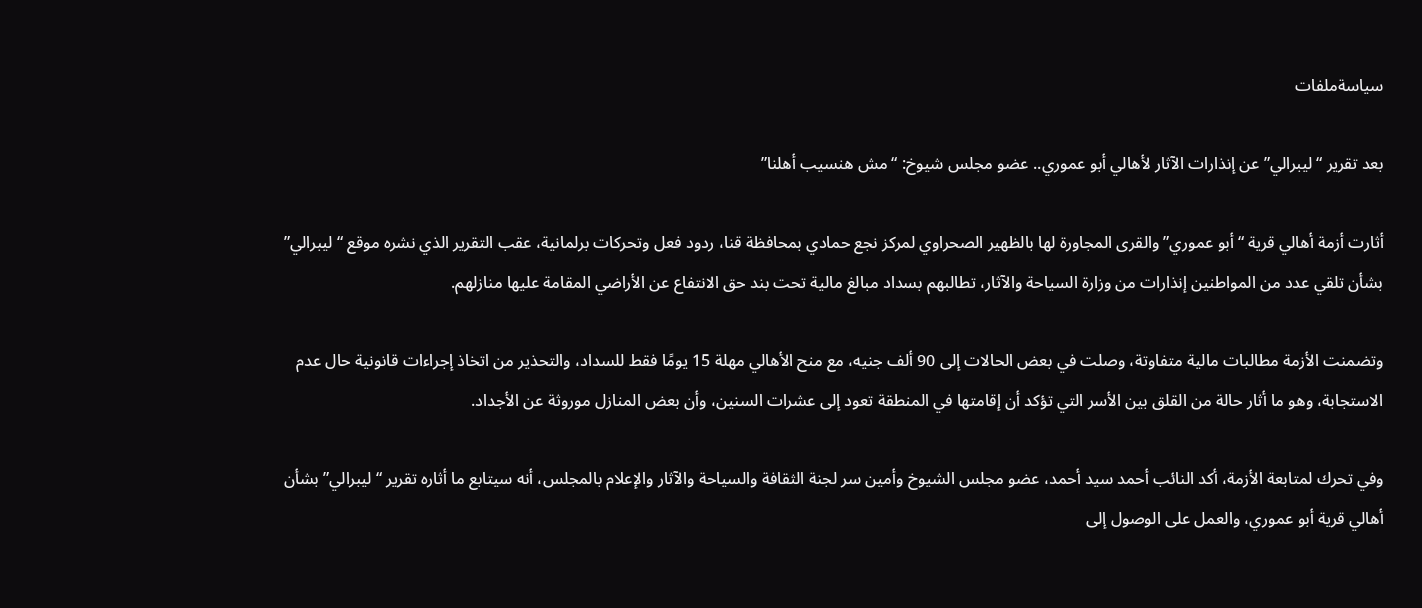سياسةملفات

بعد تقرير “ليبرالي” عن إنذارات الآثار لأهالي أبو عموري.. عضو مجلس شيوخ: “مش هنسيب أهلنا”

أثارت أزمة أهالي قرية “أبو عموري” والقرى المجاورة لها بالظهير الصحراوي لمركز نجع حمادي بمحافظة قنا، ردود فعل وتحركات برلمانية، عقب التقرير الذي نشره موقع “ليبرالي” بشأن تلقي عدد من المواطنين إنذارات من وزارة السياحة والآثار، تطالبهم بسداد مبالغ مالية تحت بند حق الانتفاع عن الأراضي المقامة عليها منازلهم.

وتضمنت الأزمة مطالبات مالية متفاوتة، وصلت في بعض الحالات إلى 90 ألف جنيه، مع منح الأهالي مهلة 15 يومًا فقط للسداد، والتحذير من اتخاذ إجراءات قانونية حال عدم الاستجابة، وهو ما أثار حالة من القلق بين الأسر التي تؤكد أن إقامتها في المنطقة تعود إلى عشرات السنين، وأن بعض المنازل موروثة عن الأجداد.

وفي تحرك لمتابعة الأزمة، أكد النائب أحمد سيد أحمد، عضو مجلس الشيوخ وأمين سر لجنة الثقافة والسياحة والآثار والإعلام بالمجلس، أنه سيتابع ما أثاره تقرير “ليبرالي” بشأن أهالي قرية أبو عموري، والعمل على الوصول إلى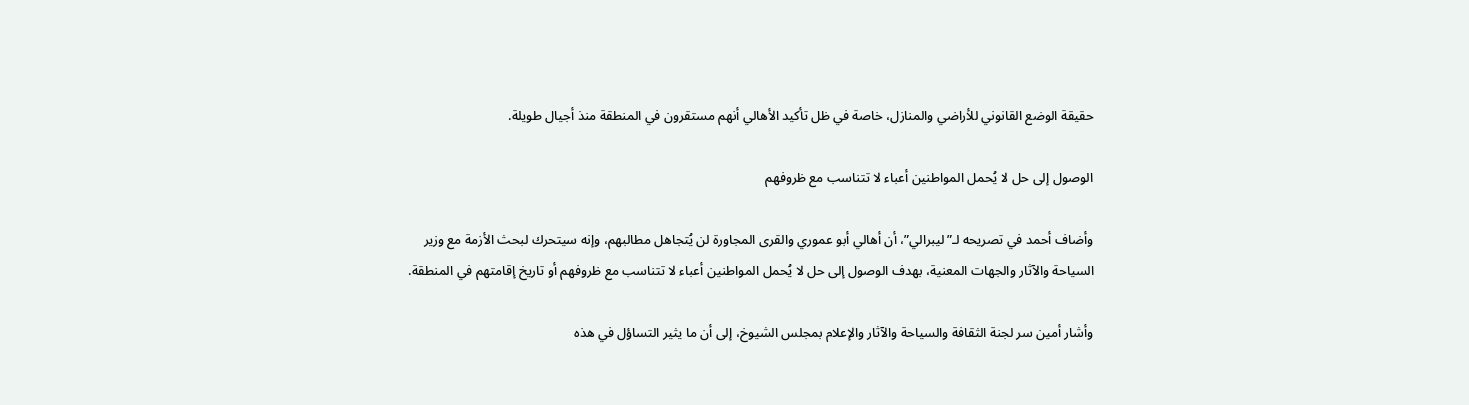حقيقة الوضع القانوني للأراضي والمنازل، خاصة في ظل تأكيد الأهالي أنهم مستقرون في المنطقة منذ أجيال طويلة.

الوصول إلى حل لا يُحمل المواطنين أعباء لا تتناسب مع ظروفهم

وأضاف أحمد في تصريحه لـ”ليبرالي”، أن أهالي أبو عموري والقرى المجاورة لن يُتجاهل مطالبهم، وإنه سيتحرك لبحث الأزمة مع وزير السياحة والآثار والجهات المعنية، بهدف الوصول إلى حل لا يُحمل المواطنين أعباء لا تتناسب مع ظروفهم أو تاريخ إقامتهم في المنطقة.

وأشار أمين سر لجنة الثقافة والسياحة والآثار والإعلام بمجلس الشيوخ، إلى أن ما يثير التساؤل في هذه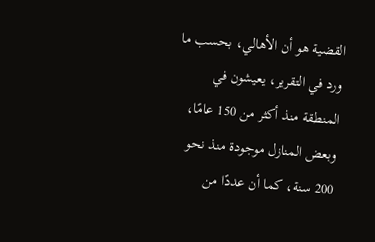القضية هو أن الأهالي، بحسب ما ورد في التقرير، يعيشون في المنطقة منذ أكثر من 150 عامًا، وبعض المنازل موجودة منذ نحو 200 سنة، كما أن عددًا من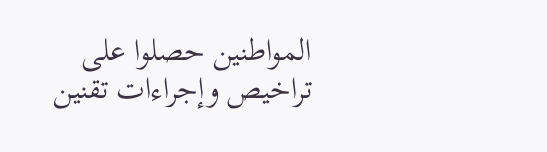المواطنين حصلوا على تراخيص وإجراءات تقنين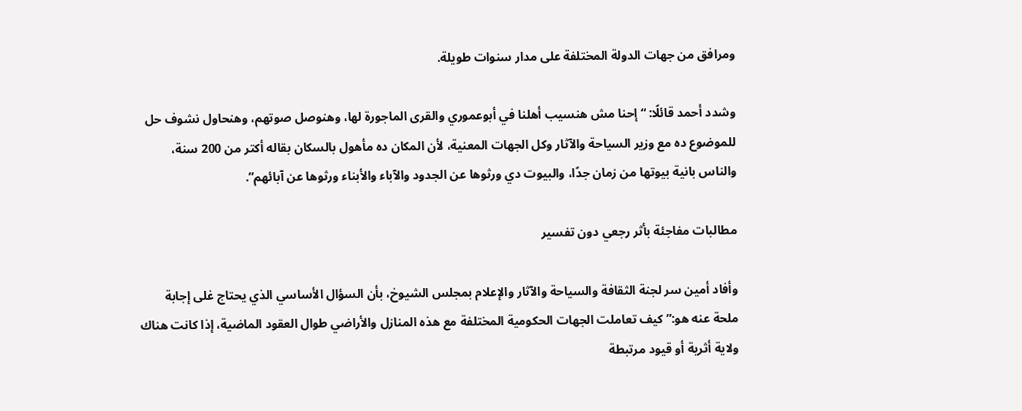ومرافق من جهات الدولة المختلفة على مدار سنوات طويلة.

وشدد أحمد قائلًا: “إحنا مش هنسيب أهلنا في أبوعموري والقرى الماجورة لها، وهنوصل صوتهم، وهنحاول نشوف حل للموضوع ده مع وزير السياحة والآثار وكل الجهات المعنية، لأن المكان ده مأهول بالسكان بقاله أكتر من 200 سنة، والناس بانية بيوتها من زمان جدًا، والبيوت دي ورثوها عن الجدود والآباء والأبناء ورثوها عن آبائهم”.

مطالبات مفاجئة بأثر رجعي دون تفسير

وأفاد أمين سر لجنة الثقافة والسياحة والآثار والإعلام بمجلس الشيوخ، بأن السؤال الأساسي الذي يحتاج غلى إجابة ملحة عنه هو:” كيف تعاملت الجهات الحكومية المختلفة مع هذه المنازل والأراضي طوال العقود الماضية، إذا كانت هناك ولاية أثرية أو قيود مرتبطة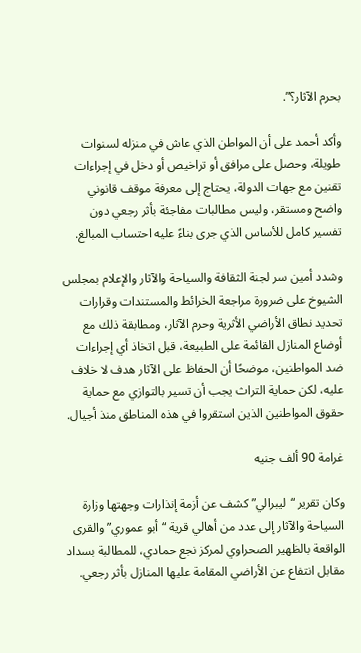بحرم الآثار؟”.

وأكد أحمد على أن المواطن الذي عاش في منزله لسنوات طويلة، وحصل على مرافق أو تراخيص أو دخل في إجراءات تقنين مع جهات الدولة، يحتاج إلى معرفة موقف قانوني واضح ومستقر، وليس مطالبات مفاجئة بأثر رجعي دون تفسير كامل للأساس الذي جرى بناءً عليه احتساب المبالغ.

وشدد أمين سر لجنة الثقافة والسياحة والآثار والإعلام بمجلس الشيوخ على ضرورة مراجعة الخرائط والمستندات وقرارات تحديد نطاق الأراضي الأثرية وحرم الآثار، ومطابقة ذلك مع أوضاع المنازل القائمة على الطبيعة، قبل اتخاذ أي إجراءات ضد المواطنين، موضحًا أن الحفاظ على الآثار هدف لا خلاف عليه، لكن حماية التراث يجب أن تسير بالتوازي مع حماية حقوق المواطنين الذين استقروا في هذه المناطق منذ أجيال.

غرامة 90 ألف جنيه

وكان تقرير “ليبرالي” كشف عن أزمة إنذارات وجهتها وزارة السياحة والآثار إلى عدد من أهالي قرية “أبو عموري” والقرى الواقعة بالظهير الصحراوي لمركز نجع حمادي، للمطالبة بسداد مقابل انتفاع عن الأراضي المقامة عليها المنازل بأثر رجعي.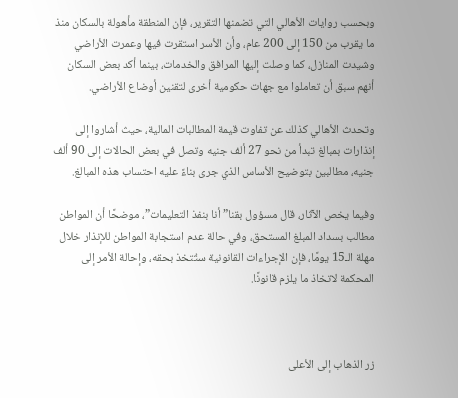وبحسب روايات الأهالي التي تضمنها التقرير، فإن المنطقة مأهولة بالسكان منذ ما يقرب من 150 إلى 200 عام، وأن الأسر استقرت فيها وعمرت الأراضي وشيدت المنازل، كما وصلت إليها المرافق والخدمات، بينما أكد بعض السكان أنهم سبق أن تعاملوا مع جهات حكومية أخرى لتقنين أوضاع الأراضي.

وتحدث الأهالي كذلك عن تفاوت قيمة المطالبات المالية، حيث أشاروا إلى إنذارات بمبالغ تبدأ من نحو 27 ألف جنيه وتصل في بعض الحالات إلى 90 ألف جنيه، مطالبين بتوضيح الأساس الذي جرى بناءً عليه احتساب هذه المبالغ.

وفيما يخص الآثار، قال مسؤول بقنا” أنا بنفذ التعليمات”، موضحًا أن المواطن مطالب بسداد المبلغ المستحق، وفي حالة عدم استجابة المواطن للإنذار خلال مهلة الـ15 يومًا، فإن الإجراءات القانونية ستُتخذ بحقه، وإحالة الأمر إلى المحكمة لاتخاذ ما يلزم قانونًا.



زر الذهاب إلى الأعلى